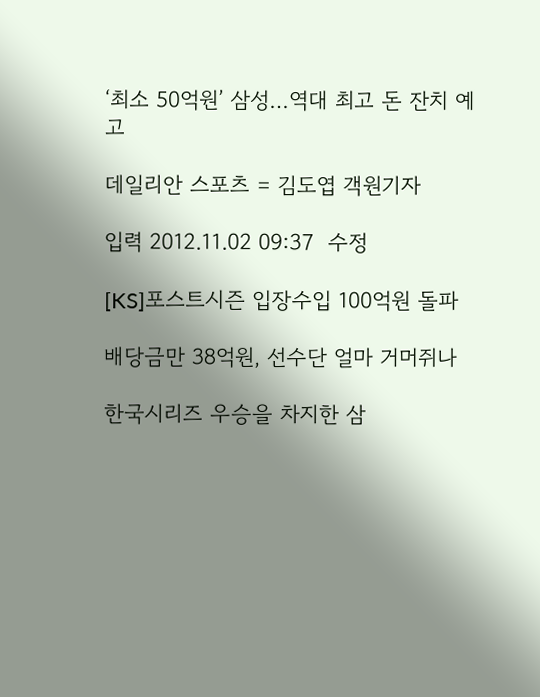‘최소 50억원’ 삼성…역대 최고 돈 잔치 예고

데일리안 스포츠 = 김도엽 객원기자

입력 2012.11.02 09:37  수정

[KS]포스트시즌 입장수입 100억원 돌파

배당금만 38억원, 선수단 얼마 거머쥐나

한국시리즈 우승을 차지한 삼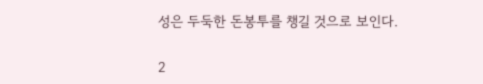성은 두둑한 돈봉투를 챙길 것으로 보인다.

2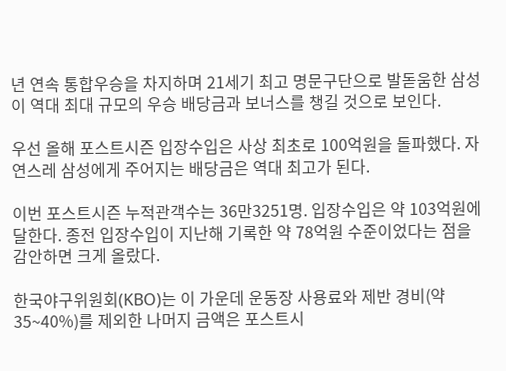년 연속 통합우승을 차지하며 21세기 최고 명문구단으로 발돋움한 삼성이 역대 최대 규모의 우승 배당금과 보너스를 챙길 것으로 보인다.

우선 올해 포스트시즌 입장수입은 사상 최초로 100억원을 돌파했다. 자연스레 삼성에게 주어지는 배당금은 역대 최고가 된다.

이번 포스트시즌 누적관객수는 36만3251명. 입장수입은 약 103억원에 달한다. 종전 입장수입이 지난해 기록한 약 78억원 수준이었다는 점을 감안하면 크게 올랐다.

한국야구위원회(KBO)는 이 가운데 운동장 사용료와 제반 경비(약 35~40%)를 제외한 나머지 금액은 포스트시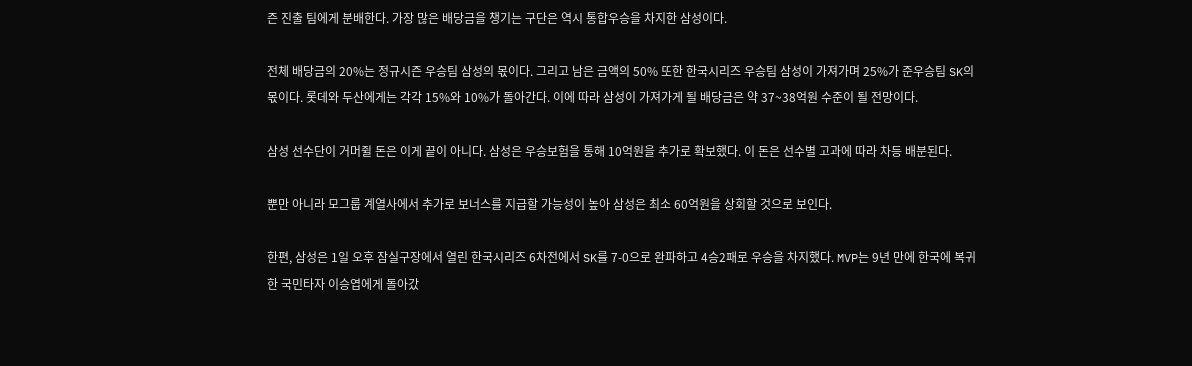즌 진출 팀에게 분배한다. 가장 많은 배당금을 챙기는 구단은 역시 통합우승을 차지한 삼성이다.

전체 배당금의 20%는 정규시즌 우승팀 삼성의 몫이다. 그리고 남은 금액의 50% 또한 한국시리즈 우승팀 삼성이 가져가며 25%가 준우승팀 SK의 몫이다. 롯데와 두산에게는 각각 15%와 10%가 돌아간다. 이에 따라 삼성이 가져가게 될 배당금은 약 37~38억원 수준이 될 전망이다.

삼성 선수단이 거머쥘 돈은 이게 끝이 아니다. 삼성은 우승보험을 통해 10억원을 추가로 확보했다. 이 돈은 선수별 고과에 따라 차등 배분된다.

뿐만 아니라 모그룹 계열사에서 추가로 보너스를 지급할 가능성이 높아 삼성은 최소 60억원을 상회할 것으로 보인다.

한편, 삼성은 1일 오후 잠실구장에서 열린 한국시리즈 6차전에서 SK를 7-0으로 완파하고 4승2패로 우승을 차지했다. MVP는 9년 만에 한국에 복귀한 국민타자 이승엽에게 돌아갔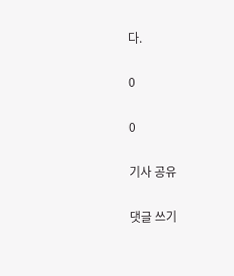다.

0

0

기사 공유

댓글 쓰기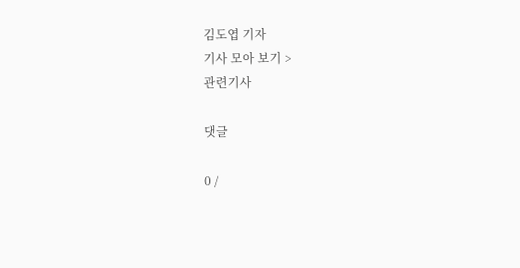김도엽 기자
기사 모아 보기 >
관련기사

댓글

0 /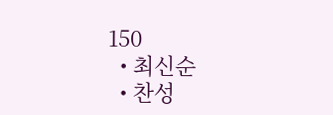150
  • 최신순
  • 찬성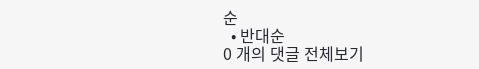순
  • 반대순
0 개의 댓글 전체보기